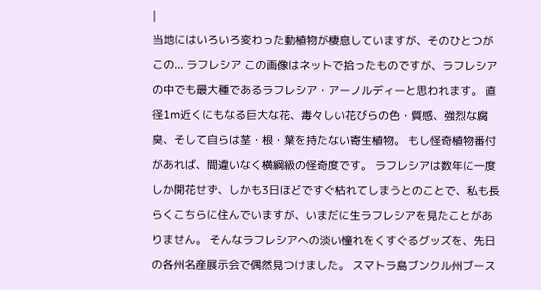|
当地にはいろいろ変わった動植物が棲息していますが、そのひとつがこの... ラフレシア この画像はネットで拾ったものですが、ラフレシアの中でも最大種であるラフレシア・アーノルディーと思われます。 直径1m近くにもなる巨大な花、毒々しい花びらの色・質感、強烈な腐臭、そして自らは茎・根・葉を持たない寄生植物。 もし怪奇植物番付があれば、間違いなく横綱級の怪奇度です。 ラフレシアは数年に一度しか開花せず、しかも3日ほどですぐ枯れてしまうとのことで、私も長らくこちらに住んでいますが、いまだに生ラフレシアを見たことがありません。 そんなラフレシアへの淡い憧れをくすぐるグッズを、先日の各州名産展示会で偶然見つけました。 スマトラ島ブンクル州ブース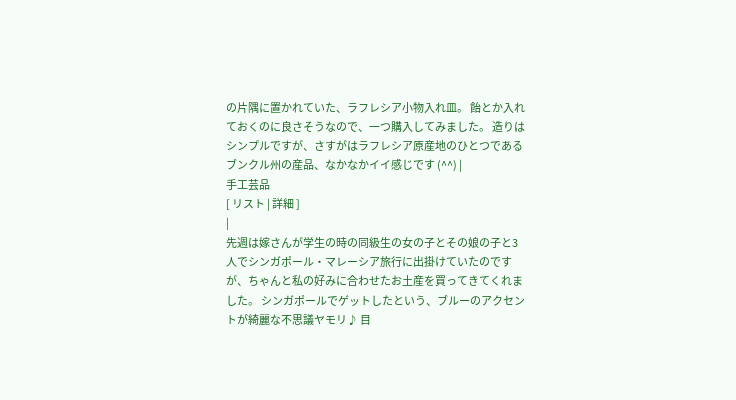の片隅に置かれていた、ラフレシア小物入れ皿。 飴とか入れておくのに良さそうなので、一つ購入してみました。 造りはシンプルですが、さすがはラフレシア原産地のひとつであるブンクル州の産品、なかなかイイ感じです (^^) |
手工芸品
[ リスト | 詳細 ]
|
先週は嫁さんが学生の時の同級生の女の子とその娘の子と3人でシンガポール・マレーシア旅行に出掛けていたのですが、ちゃんと私の好みに合わせたお土産を買ってきてくれました。 シンガポールでゲットしたという、ブルーのアクセントが綺麗な不思議ヤモリ♪ 目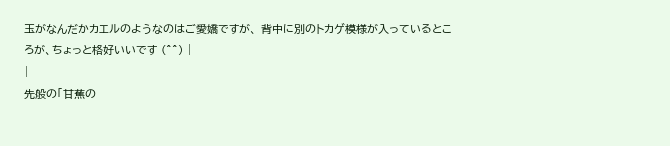玉がなんだかカエルのようなのはご愛嬌ですが、 背中に別のトカゲ模様が入っているところが、ちょっと格好いいです (^^) |
|
先般の「甘蕉の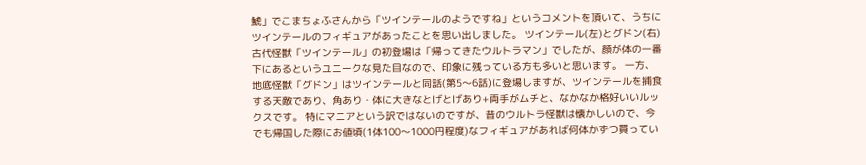鯱」でこまちょふさんから「ツインテールのようですね」というコメントを頂いて、うちにツインテールのフィギュアがあったことを思い出しました。 ツインテール(左)とグドン(右) 古代怪獣「ツインテール」の初登場は「帰ってきたウルトラマン」でしたが、顔が体の一番下にあるというユニークな見た目なので、印象に残っている方も多いと思います。 一方、地底怪獣「グドン」はツインテールと同話(第5〜6話)に登場しますが、ツインテールを捕食する天敵であり、角あり・体に大きなとげとげあり+両手がムチと、なかなか格好いいルックスです。 特にマニアという訳ではないのですが、昔のウルトラ怪獣は懐かしいので、今でも帰国した際にお値頃(1体100〜1000円程度)なフィギュアがあれば何体かずつ買ってい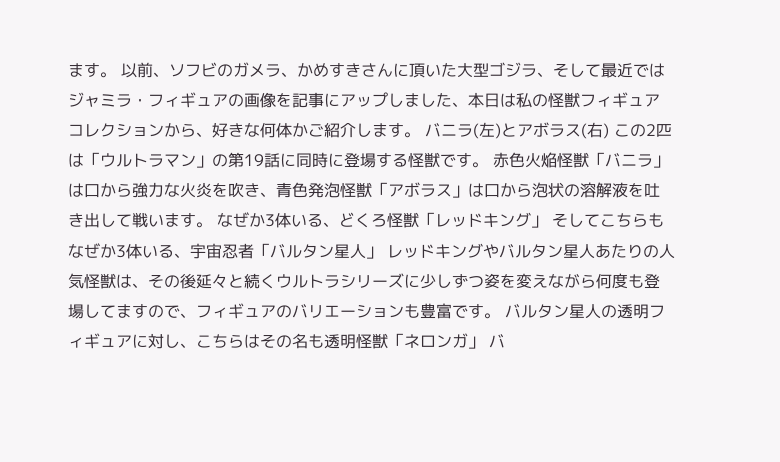ます。 以前、ソフビのガメラ、かめすきさんに頂いた大型ゴジラ、そして最近ではジャミラ・フィギュアの画像を記事にアップしました、本日は私の怪獣フィギュアコレクションから、好きな何体かご紹介します。 バニラ(左)とアボラス(右) この2匹は「ウルトラマン」の第19話に同時に登場する怪獣です。 赤色火焔怪獣「バニラ」は口から強力な火炎を吹き、青色発泡怪獣「アボラス」は口から泡状の溶解液を吐き出して戦います。 なぜか3体いる、どくろ怪獣「レッドキング」 そしてこちらもなぜか3体いる、宇宙忍者「バルタン星人」 レッドキングやバルタン星人あたりの人気怪獣は、その後延々と続くウルトラシリーズに少しずつ姿を変えながら何度も登場してますので、フィギュアのバリエーションも豊富です。 バルタン星人の透明フィギュアに対し、こちらはその名も透明怪獣「ネロンガ」 バ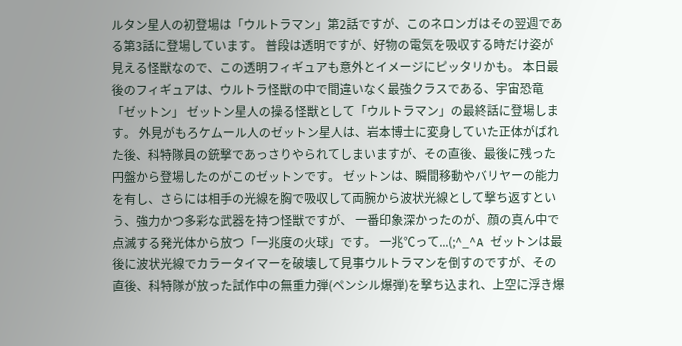ルタン星人の初登場は「ウルトラマン」第2話ですが、このネロンガはその翌週である第3話に登場しています。 普段は透明ですが、好物の電気を吸収する時だけ姿が見える怪獣なので、この透明フィギュアも意外とイメージにピッタリかも。 本日最後のフィギュアは、ウルトラ怪獣の中で間違いなく最強クラスである、宇宙恐竜「ゼットン」 ゼットン星人の操る怪獣として「ウルトラマン」の最終話に登場します。 外見がもろケムール人のゼットン星人は、岩本博士に変身していた正体がばれた後、科特隊員の銃撃であっさりやられてしまいますが、その直後、最後に残った円盤から登場したのがこのゼットンです。 ゼットンは、瞬間移動やバリヤーの能力を有し、さらには相手の光線を胸で吸収して両腕から波状光線として撃ち返すという、強力かつ多彩な武器を持つ怪獣ですが、 一番印象深かったのが、顔の真ん中で点滅する発光体から放つ「一兆度の火球」です。 一兆℃って...(;^_^A ゼットンは最後に波状光線でカラータイマーを破壊して見事ウルトラマンを倒すのですが、その直後、科特隊が放った試作中の無重力弾(ペンシル爆弾)を撃ち込まれ、上空に浮き爆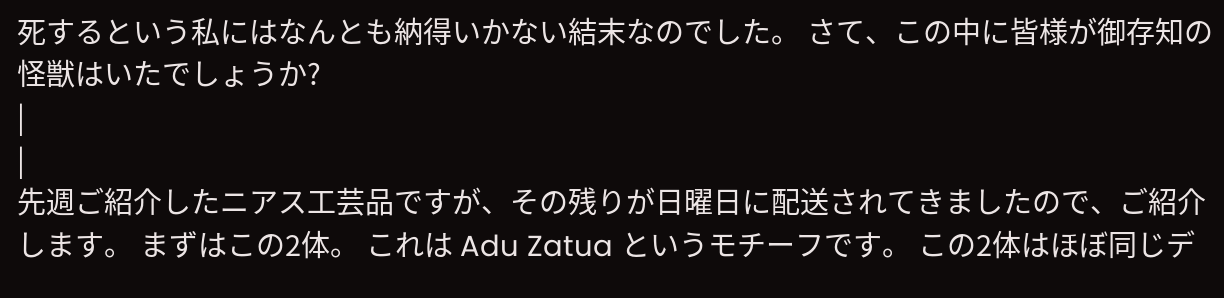死するという私にはなんとも納得いかない結末なのでした。 さて、この中に皆様が御存知の怪獣はいたでしょうか?
|
|
先週ご紹介したニアス工芸品ですが、その残りが日曜日に配送されてきましたので、ご紹介します。 まずはこの2体。 これは Adu Zatua というモチーフです。 この2体はほぼ同じデ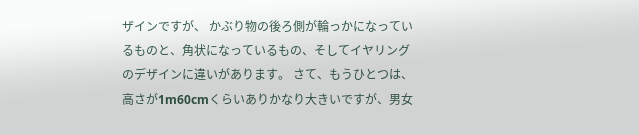ザインですが、 かぶり物の後ろ側が輪っかになっているものと、角状になっているもの、そしてイヤリングのデザインに違いがあります。 さて、もうひとつは、 高さが1m60cmくらいありかなり大きいですが、男女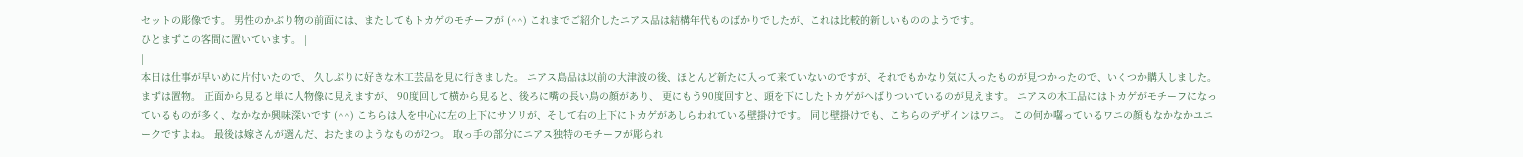セットの彫像です。 男性のかぶり物の前面には、またしてもトカゲのモチーフが (^^) これまでご紹介したニアス品は結構年代ものばかりでしたが、これは比較的新しいもののようです。
ひとまずこの客間に置いています。 |
|
本日は仕事が早いめに片付いたので、 久しぶりに好きな木工芸品を見に行きました。 ニアス島品は以前の大津波の後、ほとんど新たに入って来ていないのですが、それでもかなり気に入ったものが見つかったので、いくつか購入しました。 まずは置物。 正面から見ると単に人物像に見えますが、 90度回して横から見ると、後ろに嘴の長い鳥の顔があり、 更にもう90度回すと、頭を下にしたトカゲがへばりついているのが見えます。 ニアスの木工品にはトカゲがモチーフになっているものが多く、なかなか興味深いです (^^) こちらは人を中心に左の上下にサソリが、そして右の上下にトカゲがあしらわれている壁掛けです。 同じ壁掛けでも、こちらのデザインはワニ。 この何か囓っているワニの顔もなかなかユニークですよね。 最後は嫁さんが選んだ、おたまのようなものが2つ。 取っ手の部分にニアス独特のモチーフが彫られ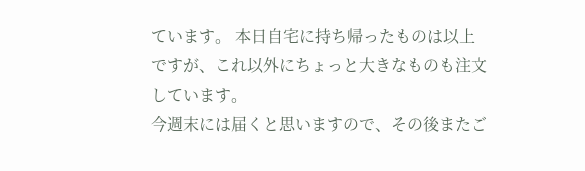ています。 本日自宅に持ち帰ったものは以上ですが、これ以外にちょっと大きなものも注文しています。
今週末には届くと思いますので、その後またご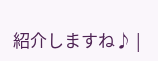紹介しますね♪ |